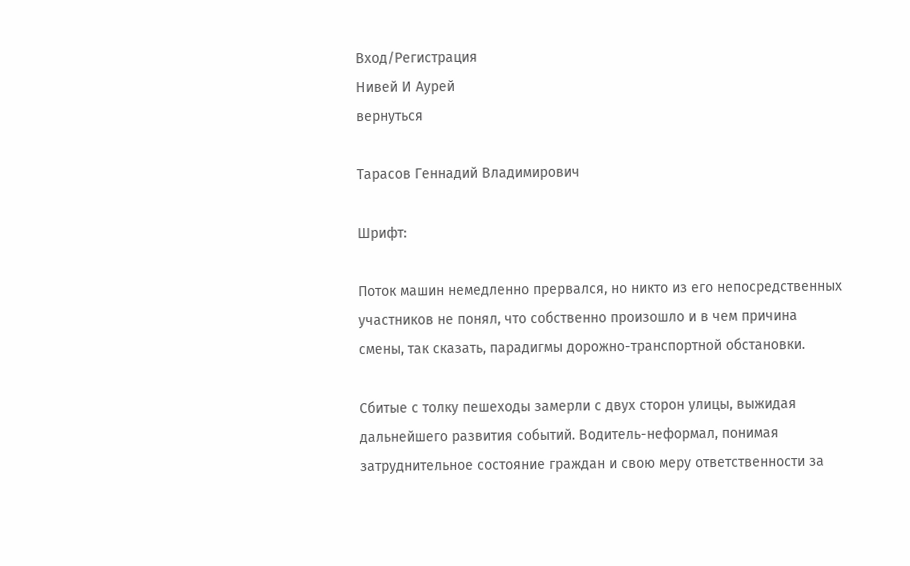Вход/Регистрация
Нивей И Аурей
вернуться

Тарасов Геннадий Владимирович

Шрифт:

Поток машин немедленно прервался, но никто из его непосредственных участников не понял, что собственно произошло и в чем причина смены, так сказать, парадигмы дорожно-транспортной обстановки.

Сбитые с толку пешеходы замерли с двух сторон улицы, выжидая дальнейшего развития событий. Водитель-неформал, понимая затруднительное состояние граждан и свою меру ответственности за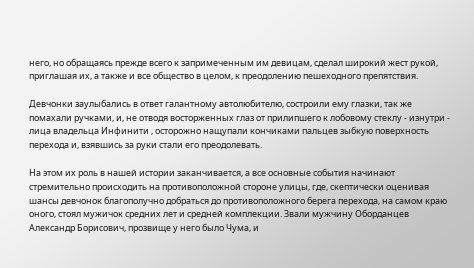него, но обращаясь прежде всего к запримеченным им девицам, сделал широкий жест рукой, приглашая их, а также и все общество в целом, к преодолению пешеходного препятствия.

Девчонки заулыбались в ответ галантному автолюбителю, состроили ему глазки, так же помахали ручками, и, не отводя восторженных глаз от прилипшего к лобовому стеклу - изнутри - лица владельца Инфинити , осторожно нащупали кончиками пальцев зыбкую поверхность перехода и, взявшись за руки стали его преодолевать.

На этом их роль в нашей истории заканчивается, а все основные события начинают стремительно происходить на противоположной стороне улицы, где, скептически оценивая шансы девчонок благополучно добраться до противоположного берега перехода, на самом краю оного, стоял мужичок средних лет и средней комплекции. Звали мужчину Оборданцев Александр Борисович, прозвище у него было Чума, и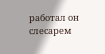работал он слесарем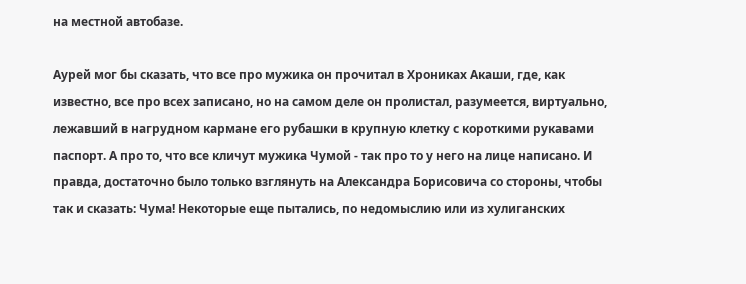на местной автобазе.

Аурей мог бы сказать, что все про мужика он прочитал в Хрониках Акаши, где, как известно, все про всех записано, но на самом деле он пролистал, разумеется, виртуально, лежавший в нагрудном кармане его рубашки в крупную клетку с короткими рукавами паспорт. А про то, что все кличут мужика Чумой - так про то у него на лице написано. И правда, достаточно было только взглянуть на Александра Борисовича со стороны, чтобы так и сказать: Чума! Некоторые еще пытались, по недомыслию или из хулиганских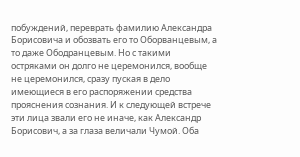побуждений, переврать фамилию Александра Борисовича и обозвать его то Оборванцевым, а то даже Ободранцевым. Но с такими остряками он долго не церемонился, вообще не церемонился, сразу пуская в дело имеющиеся в его распоряжении средства прояснения сознания. И к следующей встрече эти лица звали его не иначе, как Александр Борисович, а за глаза величали Чумой. Оба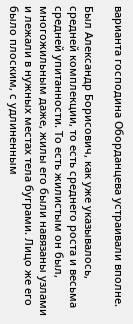варианта господина Оборданцева устраивали вполне.

Был Александр Борисович, как уже указывалось, средней комплекции, то есть среднего роста и весьма средней упитанности. То есть жилистым он был, многожильным даже, жилы его были навязаны узлами и лежали в нужных местах тела буграми. Лицо же его было плоским, с удлиненным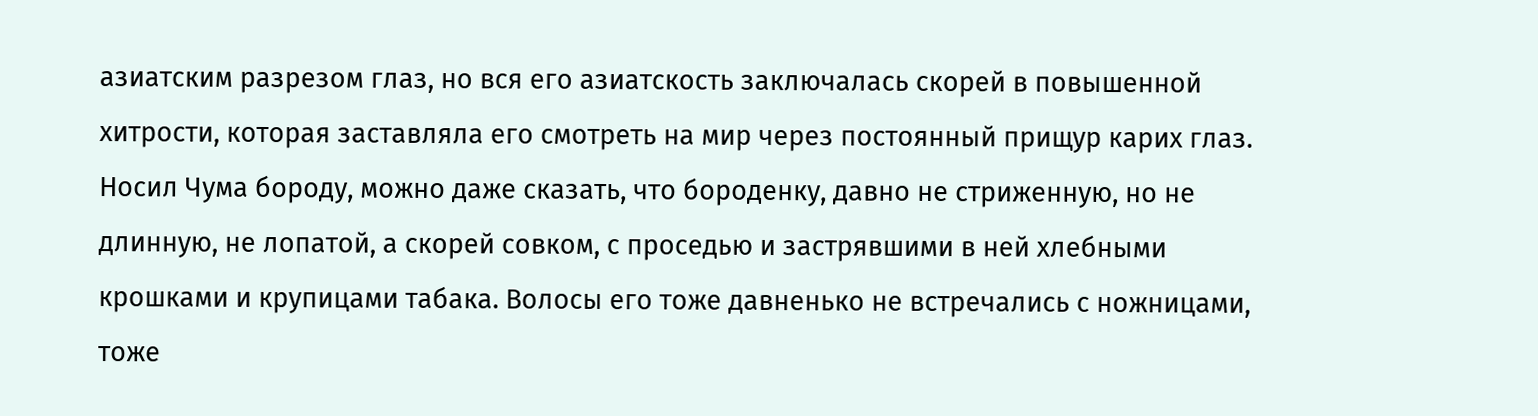азиатским разрезом глаз, но вся его азиатскость заключалась скорей в повышенной хитрости, которая заставляла его смотреть на мир через постоянный прищур карих глаз. Носил Чума бороду, можно даже сказать, что бороденку, давно не стриженную, но не длинную, не лопатой, а скорей совком, с проседью и застрявшими в ней хлебными крошками и крупицами табака. Волосы его тоже давненько не встречались с ножницами, тоже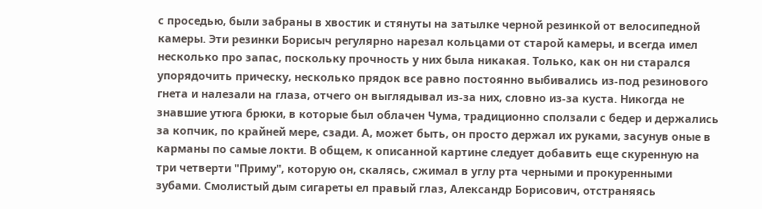с проседью, были забраны в хвостик и стянуты на затылке черной резинкой от велосипедной камеры. Эти резинки Борисыч регулярно нарезал кольцами от старой камеры, и всегда имел несколько про запас, поскольку прочность у них была никакая. Только, как он ни старался упорядочить прическу, несколько прядок все равно постоянно выбивались из-под резинового гнета и налезали на глаза, отчего он выглядывал из-за них, словно из-за куста. Никогда не знавшие утюга брюки, в которые был облачен Чума, традиционно сползали с бедер и держались за копчик, по крайней мере, сзади. А, может быть, он просто держал их руками, засунув оные в карманы по самые локти. В общем, к описанной картине следует добавить еще скуренную на три четверти "Приму", которую он, скалясь, сжимал в углу рта черными и прокуренными зубами. Смолистый дым сигареты ел правый глаз, Александр Борисович, отстраняясь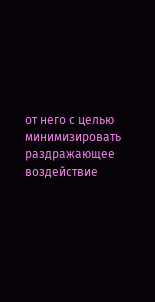от него с целью минимизировать раздражающее воздействие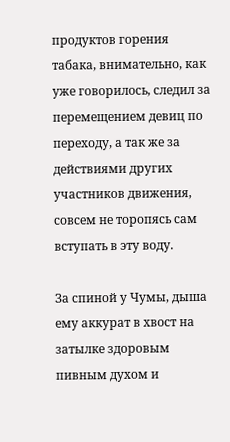продуктов горения табака, внимательно, как уже говорилось, следил за перемещением девиц по переходу, а так же за действиями других участников движения, совсем не торопясь сам вступать в эту воду.

За спиной у Чумы, дыша ему аккурат в хвост на затылке здоровым пивным духом и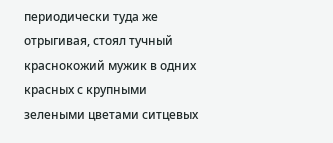периодически туда же отрыгивая, стоял тучный краснокожий мужик в одних красных с крупными зелеными цветами ситцевых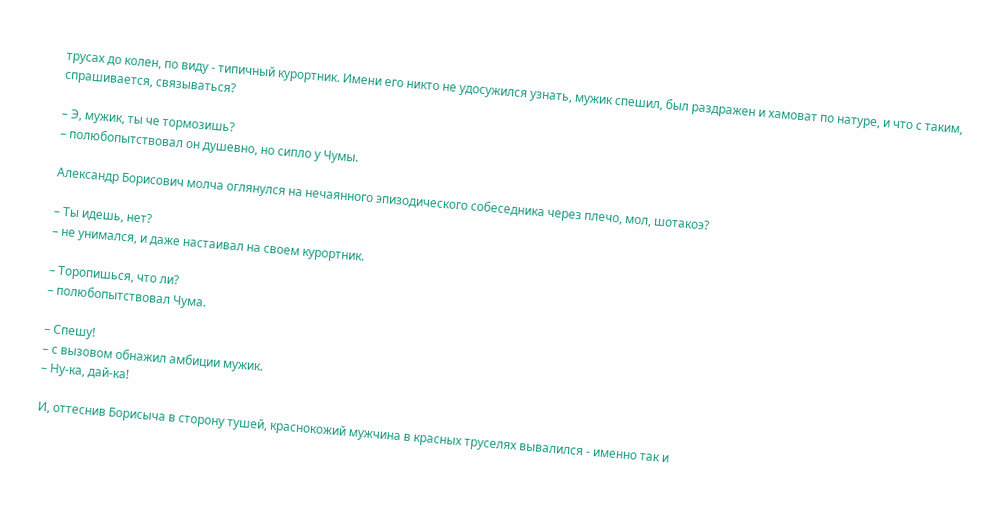трусах до колен, по виду - типичный курортник. Имени его никто не удосужился узнать, мужик спешил, был раздражен и хамоват по натуре, и что с таким, спрашивается, связываться?

– Э, мужик, ты че тормозишь?
– полюбопытствовал он душевно, но сипло у Чумы.

Александр Борисович молча оглянулся на нечаянного эпизодического собеседника через плечо, мол, шотакоэ?

– Ты идешь, нет?
– не унимался, и даже настаивал на своем курортник.

– Торопишься, что ли?
– полюбопытствовал Чума.

– Спешу!
– с вызовом обнажил амбиции мужик.
– Ну-ка, дай-ка!

И, оттеснив Борисыча в сторону тушей, краснокожий мужчина в красных труселях вывалился - именно так и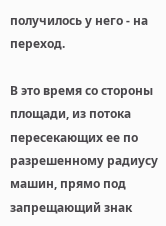получилось у него - на переход.

В это время со стороны площади, из потока пересекающих ее по разрешенному радиусу машин, прямо под запрещающий знак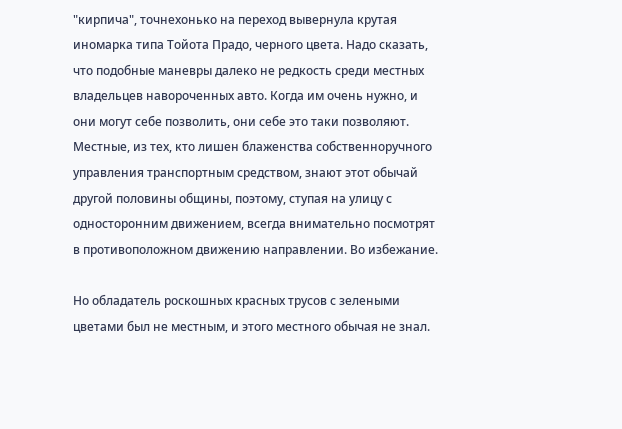"кирпича", точнехонько на переход вывернула крутая иномарка типа Тойота Прадо, черного цвета. Надо сказать, что подобные маневры далеко не редкость среди местных владельцев навороченных авто. Когда им очень нужно, и они могут себе позволить, они себе это таки позволяют. Местные, из тех, кто лишен блаженства собственноручного управления транспортным средством, знают этот обычай другой половины общины, поэтому, ступая на улицу с односторонним движением, всегда внимательно посмотрят в противоположном движению направлении. Во избежание.

Но обладатель роскошных красных трусов с зелеными цветами был не местным, и этого местного обычая не знал.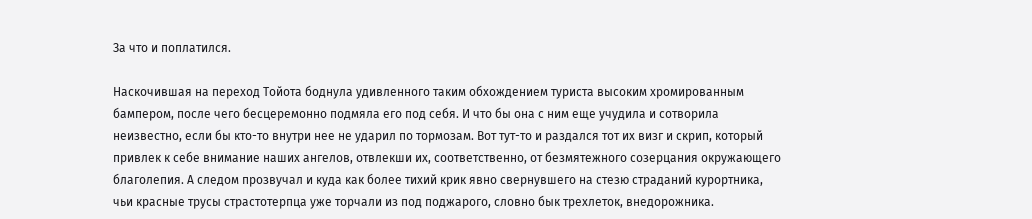За что и поплатился.

Наскочившая на переход Тойота боднула удивленного таким обхождением туриста высоким хромированным бампером, после чего бесцеремонно подмяла его под себя. И что бы она с ним еще учудила и сотворила неизвестно, если бы кто-то внутри нее не ударил по тормозам. Вот тут-то и раздался тот их визг и скрип, который привлек к себе внимание наших ангелов, отвлекши их, соответственно, от безмятежного созерцания окружающего благолепия. А следом прозвучал и куда как более тихий крик явно свернувшего на стезю страданий курортника, чьи красные трусы страстотерпца уже торчали из под поджарого, словно бык трехлеток, внедорожника.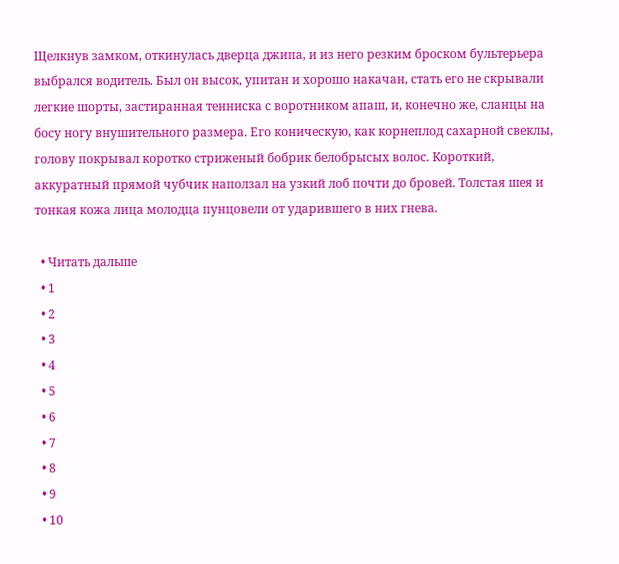Щелкнув замком, откинулась дверца джипа, и из него резким броском бультерьера выбрался водитель. Был он высок, упитан и хорошо накачан, стать его не скрывали легкие шорты, застиранная тенниска с воротником апаш, и, конечно же, сланцы на босу ногу внушительного размера. Его коническую, как корнеплод сахарной свеклы, голову покрывал коротко стриженый бобрик белобрысых волос. Короткий, аккуратный прямой чубчик наползал на узкий лоб почти до бровей. Толстая шея и тонкая кожа лица молодца пунцовели от ударившего в них гнева.

  • Читать дальше
  • 1
  • 2
  • 3
  • 4
  • 5
  • 6
  • 7
  • 8
  • 9
  • 10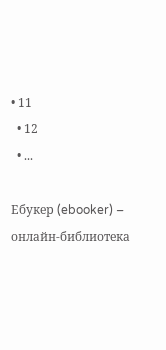• 11
  • 12
  • ...

Ебукер (ebooker) – онлайн-библиотека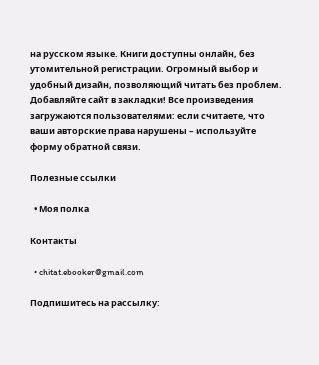на русском языке. Книги доступны онлайн, без утомительной регистрации. Огромный выбор и удобный дизайн, позволяющий читать без проблем. Добавляйте сайт в закладки! Все произведения загружаются пользователями: если считаете, что ваши авторские права нарушены – используйте форму обратной связи.

Полезные ссылки

  • Моя полка

Контакты

  • chitat.ebooker@gmail.com

Подпишитесь на рассылку: